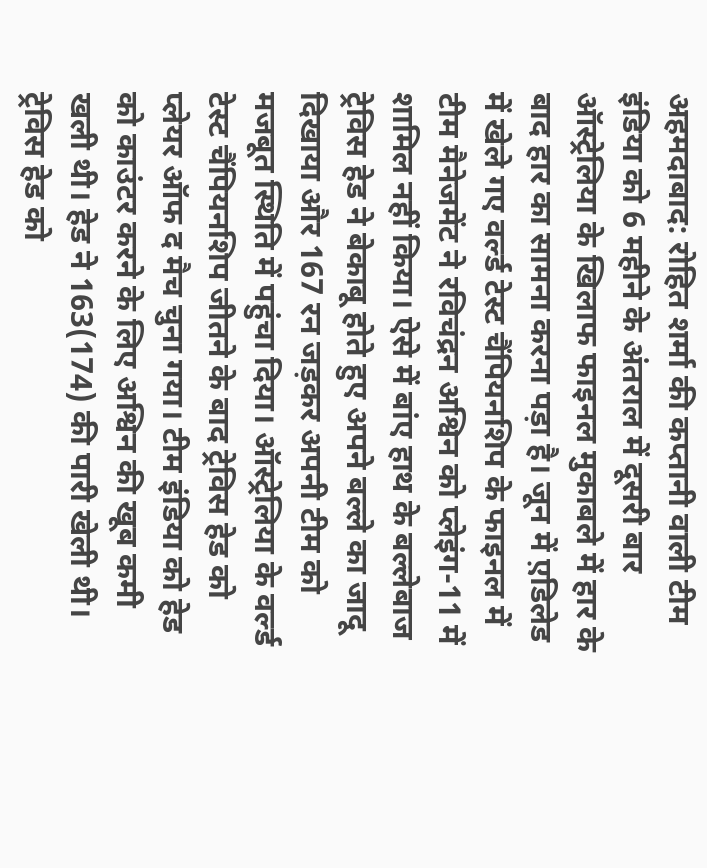अहमदाबाद: रोहित शर्मा की कप्तानी वाली टीम इंडिया को 6 महीने के अंतराल में दूसरी बार ऑस्ट्रेलिया के खिलाफ फाइनल मुकाबले में हार के बाद हार का सामना करना पड़ा है। जून में ए़डिलेड में खेले गए वर्ल्ड टेस्ट चैंपियनशिप के फाइनल में टीम मैनेजमेंट ने रविचंद्रन अश्विन को प्लेइंग-11 में शामिल नहीं किया। ऐसे में बांए हाथ के बल्लेबाज ट्रेविस हेड ने बेकाबू होते हुए अपने बल्ले का जादू दिखाया और 167 रन जड़कर अपनी टीम को मजबूत स्थिति में पहुंचा दिया। ऑस्ट्रेलिया के वर्ल्ड टेस्ट चैंपियनशिप जीतने के बाद ट्रेविस हेड को प्लेयर ऑफ द मैच चुना गया। टीम इंडिया को हेड को काउंटर करने के लिए अश्विन की खूब कमी खली थी। हेड ने 163(174) की पारी खेली थी।
ट्रेविस हेड को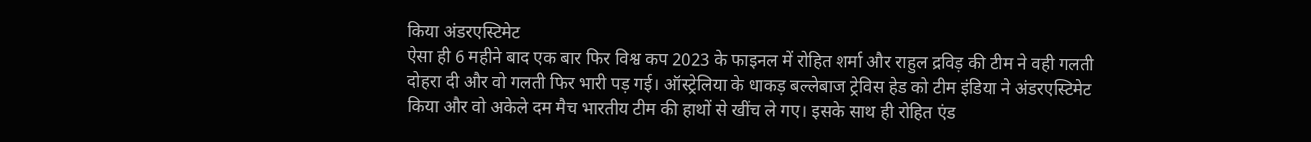किया अंडरएस्टिमेट
ऐसा ही 6 महीने बाद एक बार फिर विश्व कप 2023 के फाइनल में रोहित शर्मा और राहुल द्रविड़ की टीम ने वही गलती दोहरा दी और वो गलती फिर भारी पड़ गई। ऑस्ट्रेलिया के धाकड़ बल्लेबाज ट्रेविस हेड को टीम इंडिया ने अंडरएस्टिमेट किया और वो अकेले दम मैच भारतीय टीम की हाथों से खींच ले गए। इसके साथ ही रोहित एंड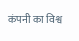कंपनी का विश्व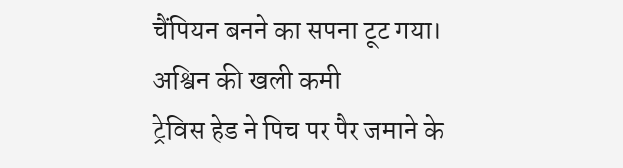चैंपियन बनने का सपना टूट गया।
अश्विन की खली कमी
ट्रेविस हेड ने पिच पर पैर जमाने के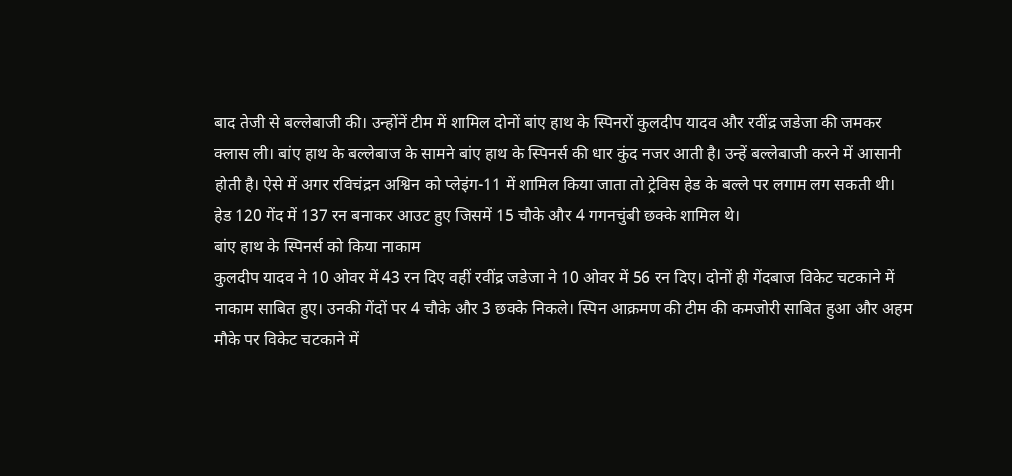बाद तेजी से बल्लेबाजी की। उन्होंनें टीम में शामिल दोनों बांए हाथ के स्पिनरों कुलदीप यादव और रवींद्र जडेजा की जमकर क्लास ली। बांए हाथ के बल्लेबाज के सामने बांए हाथ के स्पिनर्स की धार कुंद नजर आती है। उन्हें बल्लेबाजी करने में आसानी होती है। ऐसे में अगर रविचंद्रन अश्विन को प्लेइंग-11 में शामिल किया जाता तो ट्रेविस हेड के बल्ले पर लगाम लग सकती थी। हेड 120 गेंद में 137 रन बनाकर आउट हुए जिसमें 15 चौके और 4 गगनचुंबी छक्के शामिल थे।
बांए हाथ के स्पिनर्स को किया नाकाम
कुलदीप यादव ने 10 ओवर में 43 रन दिए वहीं रवींद्र जडेजा ने 10 ओवर में 56 रन दिए। दोनों ही गेंदबाज विकेट चटकाने में नाकाम साबित हुए। उनकी गेंदों पर 4 चौके और 3 छक्के निकले। स्पिन आक्रमण की टीम की कमजोरी साबित हुआ और अहम मौके पर विकेट चटकाने में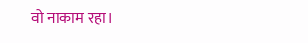वो नाकाम रहा।